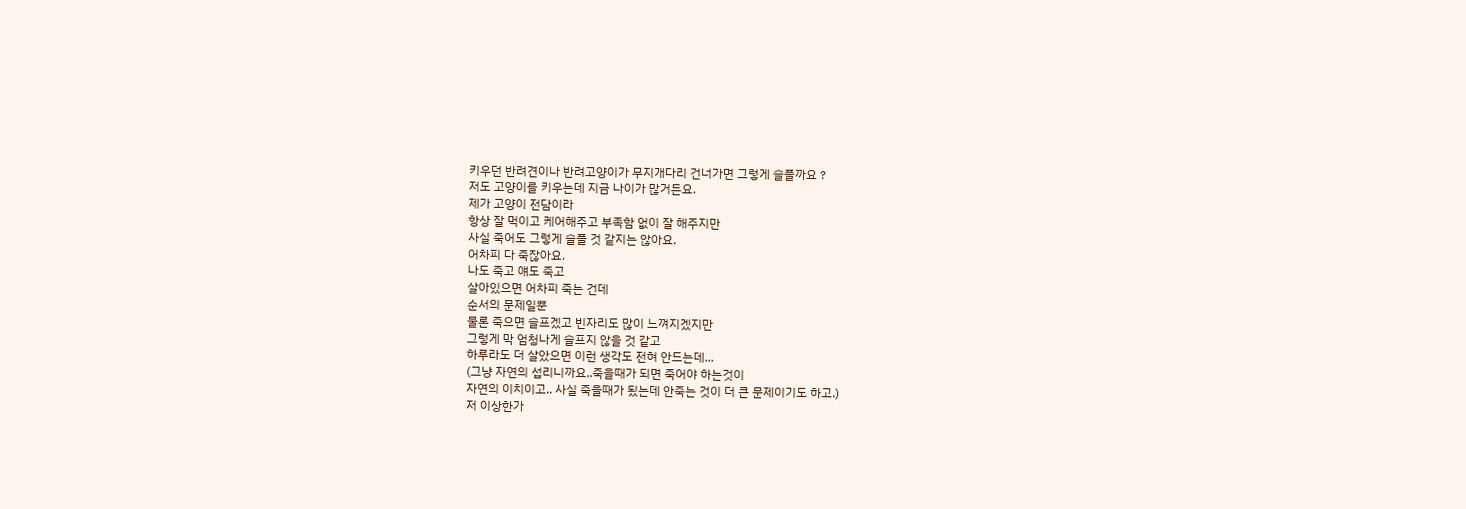키우던 반려견이나 반려고양이가 무지개다리 건너가면 그렇게 슬플까요 ?
저도 고양이를 키우는데 지금 나이가 많거든요.
제가 고양이 전담이라
항상 잘 먹이고 케어해주고 부족함 없이 잘 해주지만
사실 죽어도 그렇게 슬플 것 같지는 않아요.
어차피 다 죽잖아요.
나도 죽고 얘도 죽고
살아있으면 어차피 죽는 건데
순서의 문제일뿐
물론 죽으면 슬프겠고 빈자리도 많이 느껴지겠지만
그렇게 막 엄청나게 슬프지 않을 것 같고
하루라도 더 살았으면 이런 생각도 전혀 안드는데...
(그냥 자연의 섭리니까요..죽을때가 되면 죽어야 하는것이
자연의 이치이고.. 사실 죽을때가 됬는데 안죽는 것이 더 큰 문제이기도 하고.)
저 이상한가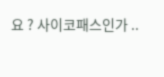요 ? 사이코패스인가 ..